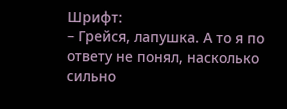Шрифт:
– Грейся, лапушка. А то я по ответу не понял, насколько сильно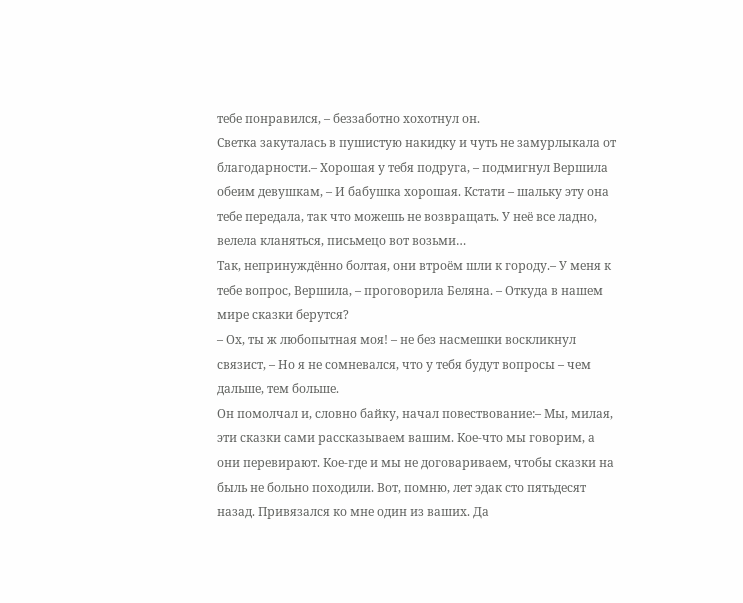тебе понравился, – беззаботно хохотнул он.
Светка закуталась в пушистую накидку и чуть не замурлыкала от благодарности.– Хорошая у тебя подруга, – подмигнул Вершила обеим девушкам, – И бабушка хорошая. Кстати – шальку эту она тебе передала, так что можешь не возвращать. У неё все ладно, велела кланяться, письмецо вот возьми…
Так, непринуждённо болтая, они втроём шли к городу.– У меня к тебе вопрос, Вершила, – проговорила Беляна. – Откуда в нашем мире сказки берутся?
– Ох, ты ж любопытная моя! – не без насмешки воскликнул связист, – Но я не сомневался, что у тебя будут вопросы – чем дальше, тем больше.
Он помолчал и, словно байку, начал повествование:– Мы, милая, эти сказки сами рассказываем вашим. Кое-что мы говорим, а они перевирают. Кое-где и мы не договариваем, чтобы сказки на быль не больно походили. Вот, помню, лет эдак сто пятьдесят назад. Привязался ко мне один из ваших. Да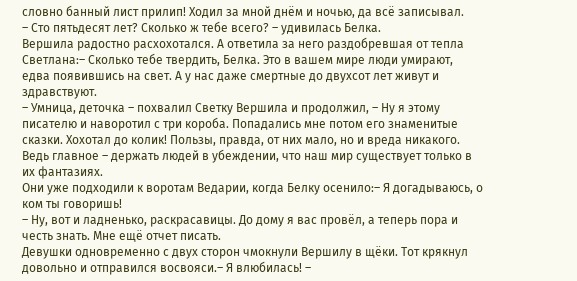словно банный лист прилип! Ходил за мной днём и ночью, да всё записывал.
– Сто пятьдесят лет? Сколько ж тебе всего? – удивилась Белка.
Вершила радостно расхохотался. А ответила за него раздобревшая от тепла Светлана:– Сколько тебе твердить, Белка. Это в вашем мире люди умирают, едва появившись на свет. А у нас даже смертные до двухсот лет живут и здравствуют.
– Умница, деточка – похвалил Светку Вершила и продолжил, – Ну я этому писателю и наворотил с три короба. Попадались мне потом его знаменитые сказки. Хохотал до колик! Пользы, правда, от них мало, но и вреда никакого. Ведь главное – держать людей в убеждении, что наш мир существует только в их фантазиях.
Они уже подходили к воротам Ведарии, когда Белку осенило:– Я догадываюсь, о ком ты говоришь!
– Ну, вот и ладненько, раскрасавицы. До дому я вас провёл, а теперь пора и честь знать. Мне ещё отчет писать.
Девушки одновременно с двух сторон чмокнули Вершилу в щёки. Тот крякнул довольно и отправился восвояси.– Я влюбилась! –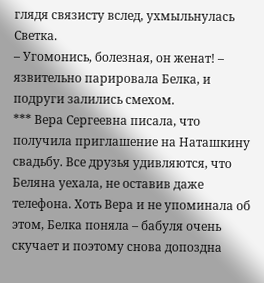глядя связисту вслед, ухмыльнулась Светка.
– Угомонись, болезная, он женат! – язвительно парировала Белка, и подруги залились смехом.
*** Вера Сергеевна писала, что получила приглашение на Наташкину свадьбу. Все друзья удивляются, что Беляна уехала, не оставив даже телефона. Хоть Вера и не упоминала об этом, Белка поняла – бабуля очень скучает и поэтому снова допоздна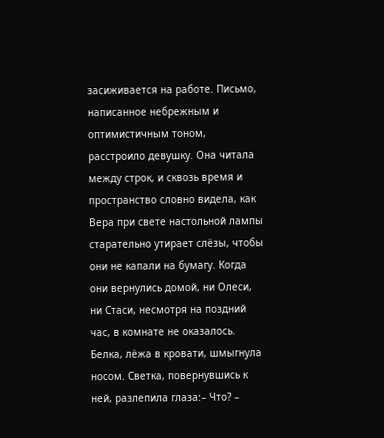засиживается на работе. Письмо, написанное небрежным и оптимистичным тоном, расстроило девушку. Она читала между строк, и сквозь время и пространство словно видела, как Вера при свете настольной лампы старательно утирает слёзы, чтобы они не капали на бумагу. Когда они вернулись домой, ни Олеси, ни Стаси, несмотря на поздний час, в комнате не оказалось. Белка, лёжа в кровати, шмыгнула носом. Светка, повернувшись к ней, разлепила глаза:– Что? –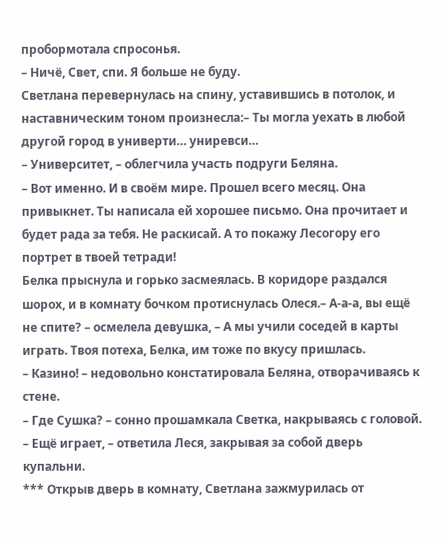пробормотала спросонья.
– Ничё, Свет, спи. Я больше не буду.
Светлана перевернулась на спину, уставившись в потолок, и наставническим тоном произнесла:– Ты могла уехать в любой другой город в универти… униревси…
– Университет, – облегчила участь подруги Беляна.
– Вот именно. И в своём мире. Прошел всего месяц. Она привыкнет. Ты написала ей хорошее письмо. Она прочитает и будет рада за тебя. Не раскисай. А то покажу Лесогору его портрет в твоей тетради!
Белка прыснула и горько засмеялась. В коридоре раздался шорох, и в комнату бочком протиснулась Олеся.– А-а-а, вы ещё не спите? – осмелела девушка, – А мы учили соседей в карты играть. Твоя потеха, Белка, им тоже по вкусу пришлась.
– Казино! – недовольно констатировала Беляна, отворачиваясь к стене.
– Где Сушка? – сонно прошамкала Светка, накрываясь с головой.
– Ещё играет, – ответила Леся, закрывая за собой дверь купальни.
*** Открыв дверь в комнату, Светлана зажмурилась от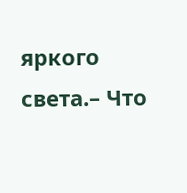яркого света.– Что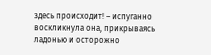здесь происходит! – испуганно воскликнула она, прикрываясь ладонью и осторожно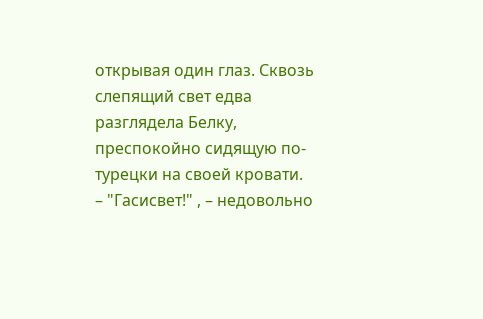открывая один глаз. Сквозь слепящий свет едва разглядела Белку, преспокойно сидящую по-турецки на своей кровати.
– "Гасисвет!" , – недовольно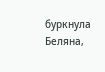буркнула Беляна,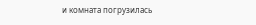и комната погрузилась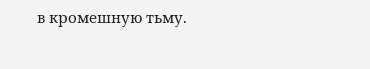в кромешную тьму.